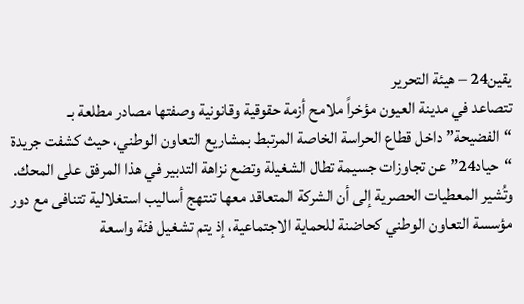يقين24 – هيئة التحرير
تتصاعد في مدينة العيون مؤخراً ملامح أزمة حقوقية وقانونية وصفتها مصادر مطلعة بـ “الفضيحة” داخل قطاع الحراسة الخاصة المرتبط بمشاريع التعاون الوطني، حيث كشفت جريدة “حياد24” عن تجاوزات جسيمة تطال الشغيلة وتضع نزاهة التدبير في هذا المرفق على المحك. وتُشير المعطيات الحصرية إلى أن الشركة المتعاقد معها تنتهج أساليب استغلالية تتنافى مع دور مؤسسة التعاون الوطني كحاضنة للحماية الاجتماعية، إذ يتم تشغيل فئة واسعة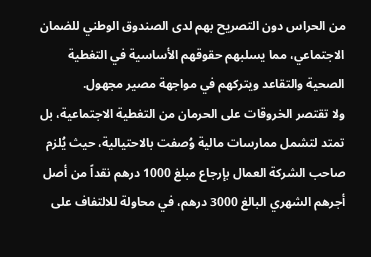من الحراس دون التصريح بهم لدى الصندوق الوطني للضمان الاجتماعي، مما يسلبهم حقوقهم الأساسية في التغطية الصحية والتقاعد ويتركهم في مواجهة مصير مجهول.
ولا تقتصر الخروقات على الحرمان من التغطية الاجتماعية، بل تمتد لتشمل ممارسات مالية وُصفت بالاحتيالية، حيث يُلزم صاحب الشركة العمال بإرجاع مبلغ 1000 درهم نقداً من أصل أجرهم الشهري البالغ 3000 درهم، في محاولة للالتفاف على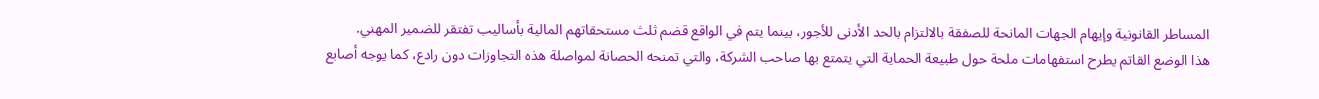المساطر القانونية وإيهام الجهات المانحة للصفقة بالالتزام بالحد الأدنى للأجور، بينما يتم في الواقع قضم ثلث مستحقاتهم المالية بأساليب تفتقر للضمير المهني.
هذا الوضع القاتم يطرح استفهامات ملحة حول طبيعة الحماية التي يتمتع بها صاحب الشركة، والتي تمنحه الحصانة لمواصلة هذه التجاوزات دون رادع، كما يوجه أصابع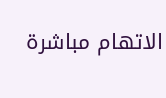الاتهام مباشرة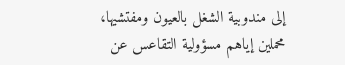إلى مندوبية الشغل بالعيون ومفتشيها، محملين إياهم مسؤولية التقاعس عن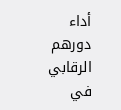أداء دورهم الرقابي في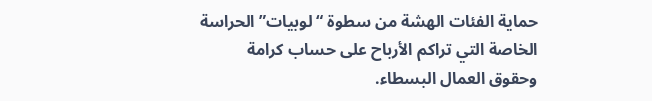حماية الفئات الهشة من سطوة “لوبيات” الحراسة الخاصة التي تراكم الأرباح على حساب كرامة وحقوق العمال البسطاء.